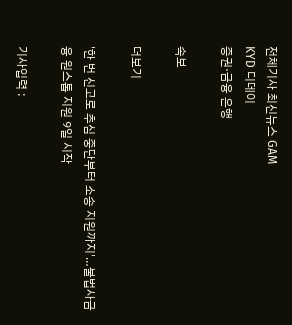전체기사 최신뉴스 GAM
KYD 디데이
증권·금융 은행

속보

더보기

'한 번 신고로 추심 중단부터 소송 지원까지'…불법사금융 원스톱 지원 9일 시작

기사입력 :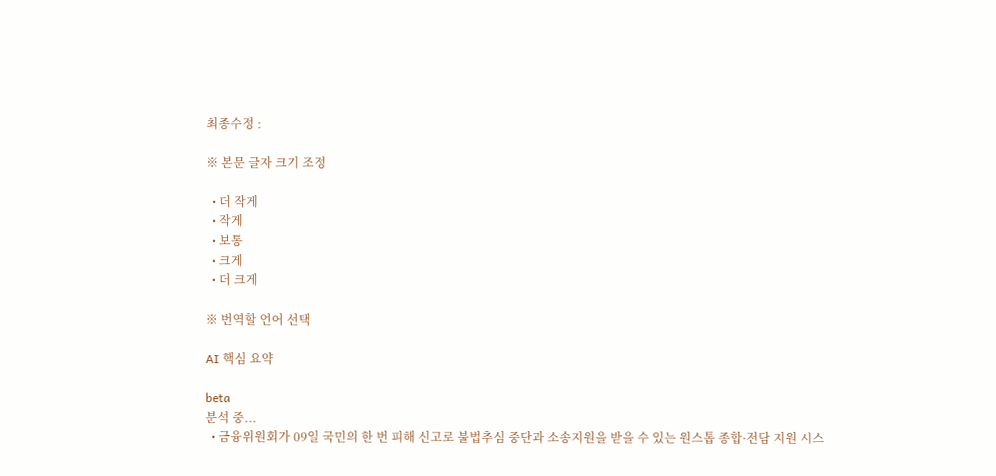최종수정 :

※ 본문 글자 크기 조정

  • 더 작게
  • 작게
  • 보통
  • 크게
  • 더 크게

※ 번역할 언어 선택

AI 핵심 요약

beta
분석 중...
  • 금융위원회가 09일 국민의 한 번 피해 신고로 불법추심 중단과 소송지원을 받을 수 있는 원스톱 종합·전담 지원 시스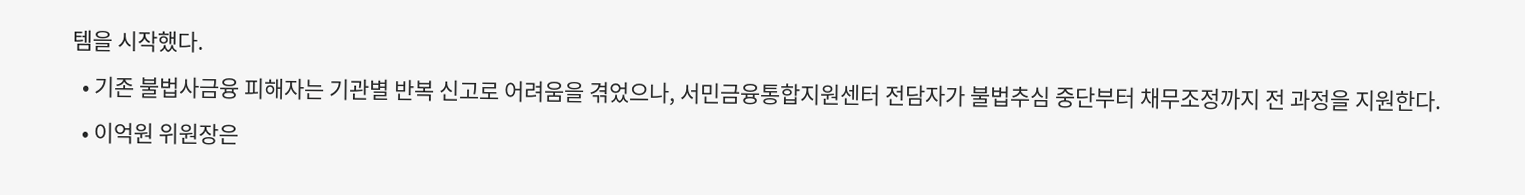템을 시작했다.
  • 기존 불법사금융 피해자는 기관별 반복 신고로 어려움을 겪었으나, 서민금융통합지원센터 전담자가 불법추심 중단부터 채무조정까지 전 과정을 지원한다.
  • 이억원 위원장은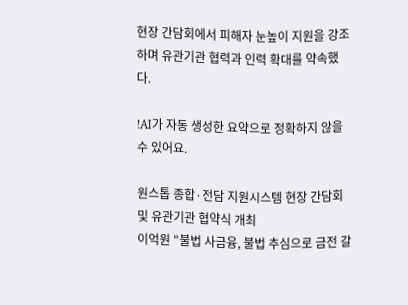현장 간담회에서 피해자 눈높이 지원을 강조하며 유관기관 협력과 인력 확대를 약속했다.

!AI가 자동 생성한 요약으로 정확하지 않을 수 있어요.

원스톱 종합·전담 지원시스템 현장 간담회 및 유관기관 협약식 개최
이억원 "불법 사금융, 불법 추심으로 금전 갈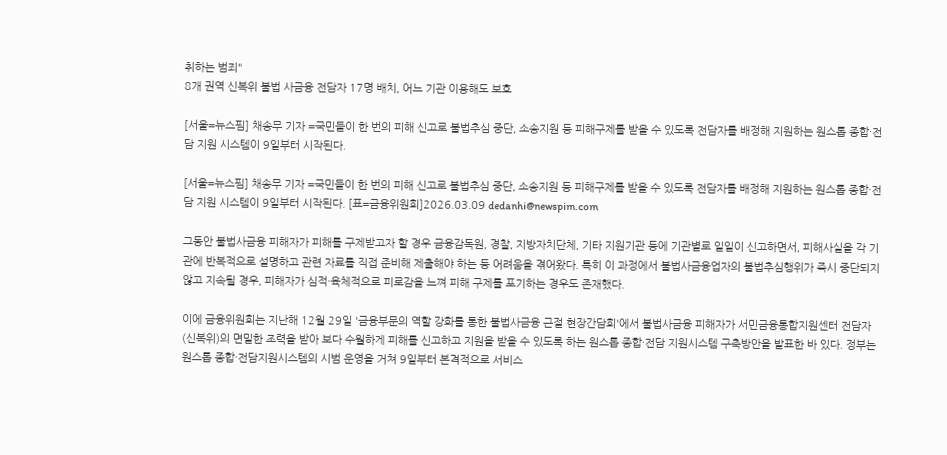취하는 범죄"
8개 권역 신복위 불법 사금융 전담자 17명 배치, 어느 기관 이용해도 보호

[서울=뉴스핌] 채송무 기자 =국민들이 한 번의 피해 신고로 불법추심 중단, 소송지원 등 피해구제를 받을 수 있도록 전담자를 배정해 지원하는 원스톱 종합·전담 지원 시스템이 9일부터 시작된다.

[서울=뉴스핌] 채송무 기자 =국민들이 한 번의 피해 신고로 불법추심 중단, 소송지원 등 피해구제를 받을 수 있도록 전담자를 배정해 지원하는 원스톱 종합·전담 지원 시스템이 9일부터 시작된다. [표=금융위원회]2026.03.09 dedanhi@newspim.com

그동안 불법사금융 피해자가 피해를 구제받고자 할 경우 금융감독원, 경찰, 지방자치단체, 기타 지원기관 등에 기관별로 일일이 신고하면서, 피해사실을 각 기관에 반복적으로 설명하고 관련 자료를 직접 준비해 제출해야 하는 등 어려움을 겪어왔다. 특히 이 과정에서 불법사금융업자의 불법추심행위가 즉시 중단되지 않고 지속될 경우, 피해자가 심적·육체적으로 피로감을 느껴 피해 구제를 포기하는 경우도 존재했다.

이에 금융위원회는 지난해 12월 29일 '금융부문의 역할 강화를 통한 불법사금융 근절 현장간담회'에서 불법사금융 피해자가 서민금융통합지원센터 전담자(신복위)의 면밀한 조력을 받아 보다 수월하게 피해를 신고하고 지원을 받을 수 있도록 하는 원스톱 종합·전담 지원시스템 구축방안을 발표한 바 있다. 정부는 원스톱 종합·전담지원시스템의 시범 운영을 거쳐 9일부터 본격적으로 서비스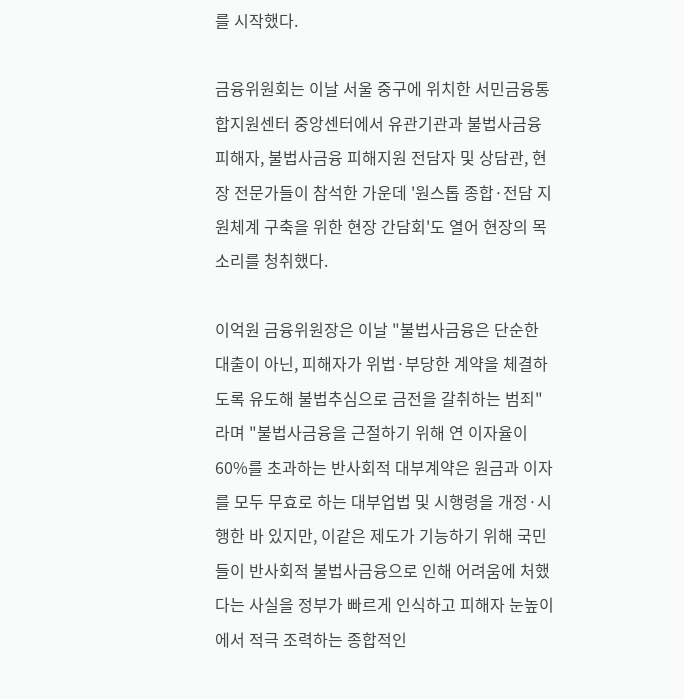를 시작했다.

금융위원회는 이날 서울 중구에 위치한 서민금융통합지원센터 중앙센터에서 유관기관과 불법사금융 피해자, 불법사금융 피해지원 전담자 및 상담관, 현장 전문가들이 참석한 가운데 '원스톱 종합·전담 지원체계 구축을 위한 현장 간담회'도 열어 현장의 목소리를 청취했다.

이억원 금융위원장은 이날 "불법사금융은 단순한 대출이 아닌, 피해자가 위법·부당한 계약을 체결하도록 유도해 불법추심으로 금전을 갈취하는 범죄"라며 "불법사금융을 근절하기 위해 연 이자율이 60%를 초과하는 반사회적 대부계약은 원금과 이자를 모두 무효로 하는 대부업법 및 시행령을 개정·시행한 바 있지만, 이같은 제도가 기능하기 위해 국민들이 반사회적 불법사금융으로 인해 어려움에 처했다는 사실을 정부가 빠르게 인식하고 피해자 눈높이에서 적극 조력하는 종합적인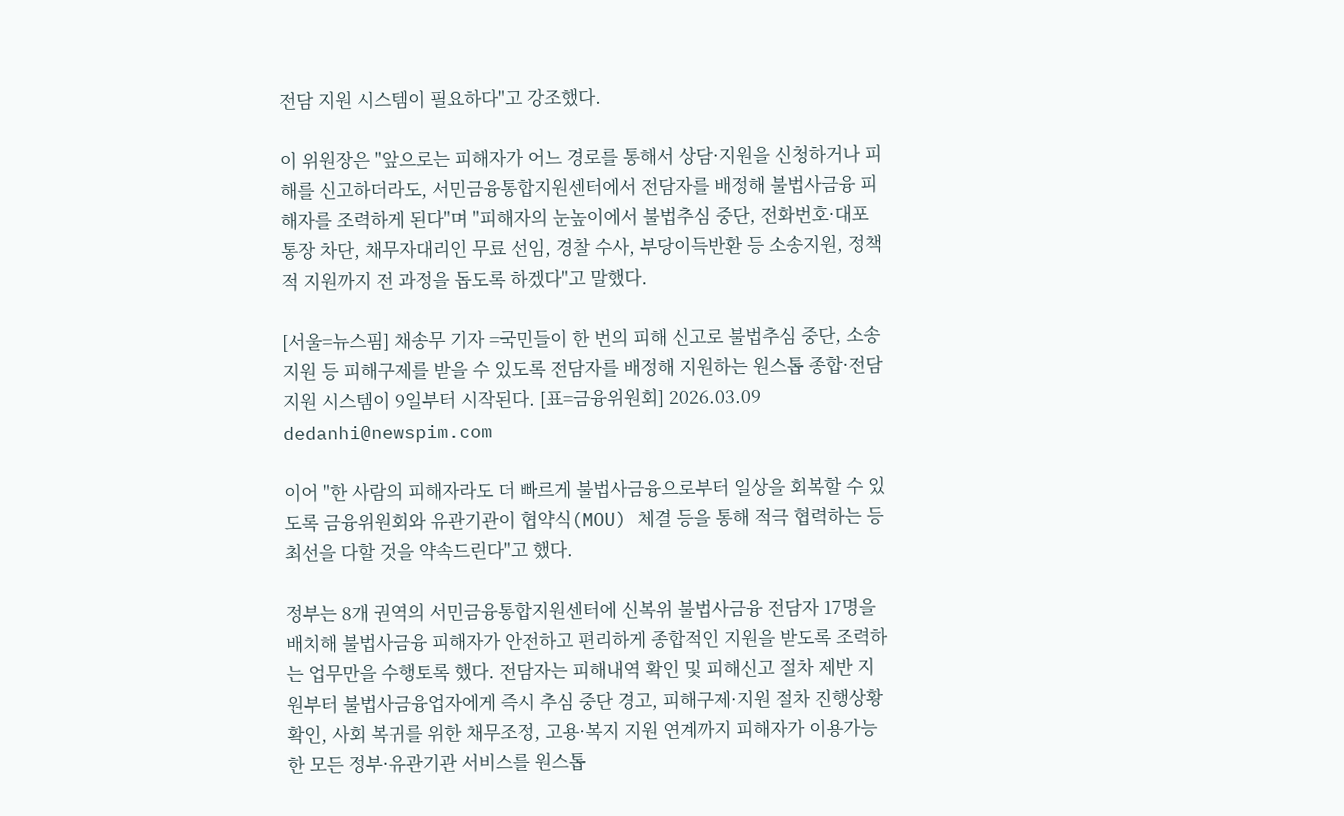전담 지원 시스템이 필요하다"고 강조했다.

이 위원장은 "앞으로는 피해자가 어느 경로를 통해서 상담·지원을 신청하거나 피해를 신고하더라도, 서민금융통합지원센터에서 전담자를 배정해 불법사금융 피해자를 조력하게 된다"며 "피해자의 눈높이에서 불법추심 중단, 전화번호·대포통장 차단, 채무자대리인 무료 선임, 경찰 수사, 부당이득반환 등 소송지원, 정책적 지원까지 전 과정을 돕도록 하겠다"고 말했다.

[서울=뉴스핌] 채송무 기자 =국민들이 한 번의 피해 신고로 불법추심 중단, 소송지원 등 피해구제를 받을 수 있도록 전담자를 배정해 지원하는 원스톱 종합·전담 지원 시스템이 9일부터 시작된다. [표=금융위원회] 2026.03.09 dedanhi@newspim.com

이어 "한 사람의 피해자라도 더 빠르게 불법사금융으로부터 일상을 회복할 수 있도록 금융위원회와 유관기관이 협약식(MOU) 체결 등을 통해 적극 협력하는 등 최선을 다할 것을 약속드린다"고 했다.

정부는 8개 권역의 서민금융통합지원센터에 신복위 불법사금융 전담자 17명을 배치해 불법사금융 피해자가 안전하고 편리하게 종합적인 지원을 받도록 조력하는 업무만을 수행토록 했다. 전담자는 피해내역 확인 및 피해신고 절차 제반 지원부터 불법사금융업자에게 즉시 추심 중단 경고, 피해구제·지원 절차 진행상황 확인, 사회 복귀를 위한 채무조정, 고용·복지 지원 연계까지 피해자가 이용가능한 모든 정부·유관기관 서비스를 원스톱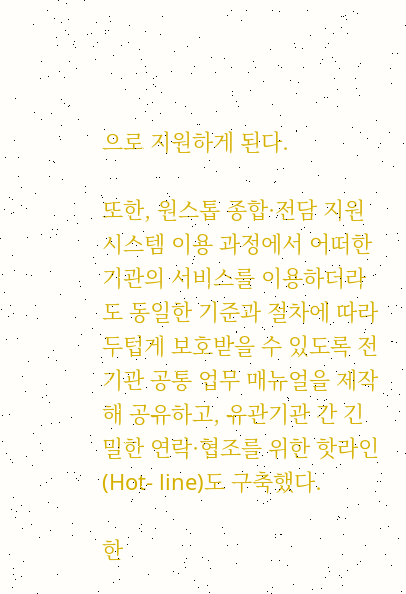으로 지원하게 된다.

또한, 원스톱 종합·전담 지원시스템 이용 과정에서 어떠한 기관의 서비스를 이용하더라도 동일한 기준과 절차에 따라 두텁게 보호받을 수 있도록 전 기관 공통 업무 매뉴얼을 제작해 공유하고, 유관기관 간 긴밀한 연락·협조를 위한 핫라인(Hot- line)도 구축했다.

한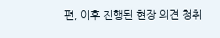편, 이후 진행된 현장 의견 청취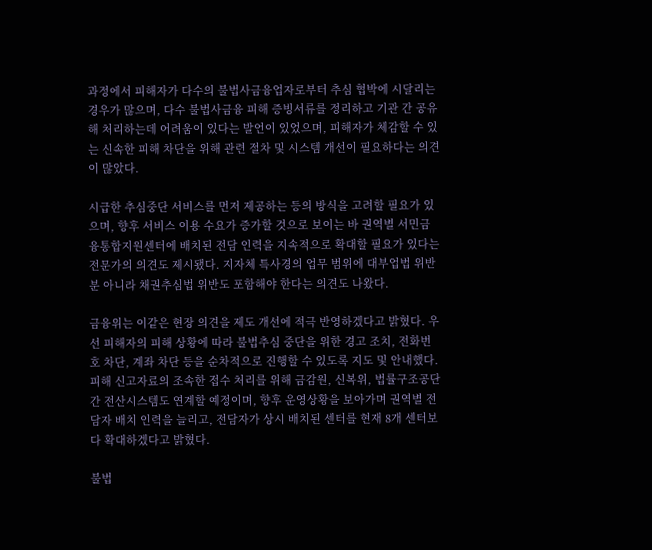과정에서 피해자가 다수의 불법사금융업자로부터 추심 협박에 시달리는 경우가 많으며, 다수 불법사금융 피해 증빙서류를 정리하고 기관 간 공유해 처리하는데 어려움이 있다는 발언이 있었으며, 피해자가 체감할 수 있는 신속한 피해 차단을 위해 관련 절차 및 시스템 개선이 필요하다는 의견이 많았다.

시급한 추심중단 서비스를 먼저 제공하는 등의 방식을 고려할 필요가 있으며, 향후 서비스 이용 수요가 증가할 것으로 보이는 바 권역별 서민금융통합지원센터에 배치된 전담 인력을 지속적으로 확대할 필요가 있다는 전문가의 의견도 제시됐다. 지자체 특사경의 업무 범위에 대부업법 위반 분 아니라 채권추심법 위반도 포함해야 한다는 의견도 나왔다.

금융위는 이같은 현장 의견을 제도 개선에 적극 반영하겠다고 밝혔다. 우선 피해자의 피해 상황에 따라 불법추심 중단을 위한 경고 조치, 전화번호 차단, 계좌 차단 등을 순차적으로 진행할 수 있도록 지도 및 안내했다. 피해 신고자료의 조속한 접수 처리를 위해 금감원, 신복위, 법률구조공단 간 전산시스템도 연계할 예정이며, 향후 운영상황을 보아가며 권역별 전담자 배치 인력을 늘리고, 전담자가 상시 배치된 센터를 현재 8개 센터보다 확대하겠다고 밝혔다.

불법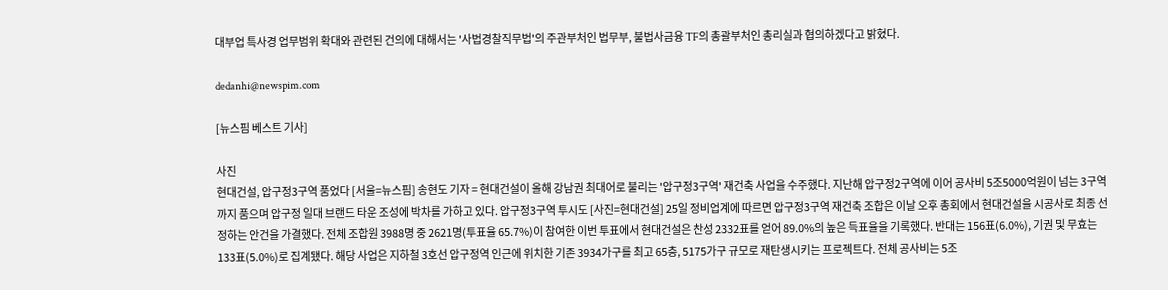대부업 특사경 업무범위 확대와 관련된 건의에 대해서는 '사법경찰직무법'의 주관부처인 법무부, 불법사금융 TF의 총괄부처인 총리실과 협의하겠다고 밝혔다.

dedanhi@newspim.com

[뉴스핌 베스트 기사]

사진
현대건설, 압구정3구역 품었다 [서울=뉴스핌] 송현도 기자 = 현대건설이 올해 강남권 최대어로 불리는 '압구정3구역' 재건축 사업을 수주했다. 지난해 압구정2구역에 이어 공사비 5조5000억원이 넘는 3구역까지 품으며 압구정 일대 브랜드 타운 조성에 박차를 가하고 있다. 압구정3구역 투시도 [사진=현대건설] 25일 정비업계에 따르면 압구정3구역 재건축 조합은 이날 오후 총회에서 현대건설을 시공사로 최종 선정하는 안건을 가결했다. 전체 조합원 3988명 중 2621명(투표율 65.7%)이 참여한 이번 투표에서 현대건설은 찬성 2332표를 얻어 89.0%의 높은 득표율을 기록했다. 반대는 156표(6.0%), 기권 및 무효는 133표(5.0%)로 집계됐다. 해당 사업은 지하철 3호선 압구정역 인근에 위치한 기존 3934가구를 최고 65층, 5175가구 규모로 재탄생시키는 프로젝트다. 전체 공사비는 5조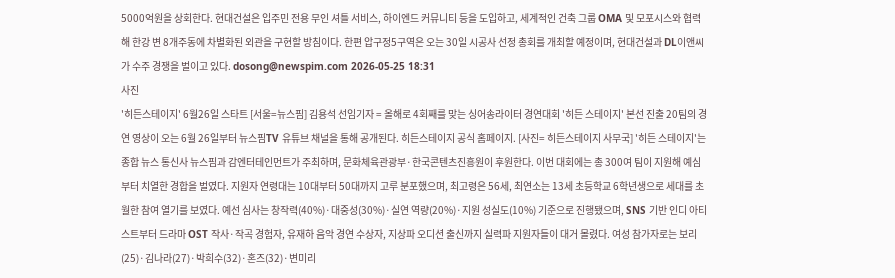5000억원을 상회한다. 현대건설은 입주민 전용 무인 셔틀 서비스, 하이엔드 커뮤니티 등을 도입하고, 세계적인 건축 그룹 OMA 및 모포시스와 협력해 한강 변 8개주동에 차별화된 외관을 구현할 방침이다. 한편 압구정5구역은 오는 30일 시공사 선정 총회를 개최할 예정이며, 현대건설과 DL이앤씨가 수주 경쟁을 벌이고 있다. dosong@newspim.com 2026-05-25 18:31
사진
'히든스테이지' 6월26일 스타트 [서울=뉴스핌] 김용석 선임기자 = 올해로 4회째를 맞는 싱어송라이터 경연대회 '히든 스테이지' 본선 진출 20팀의 경연 영상이 오는 6월 26일부터 뉴스핌TV 유튜브 채널을 통해 공개된다. 히든스테이지 공식 홈페이지. [사진= 히든스테이지 사무국] '히든 스테이지'는 종합 뉴스 통신사 뉴스핌과 감엔터테인먼트가 주최하며, 문화체육관광부·한국콘텐츠진흥원이 후원한다. 이번 대회에는 총 300여 팀이 지원해 예심부터 치열한 경합을 벌였다. 지원자 연령대는 10대부터 50대까지 고루 분포했으며, 최고령은 56세, 최연소는 13세 초등학교 6학년생으로 세대를 초월한 참여 열기를 보였다. 예선 심사는 창작력(40%)·대중성(30%)·실연 역량(20%)·지원 성실도(10%) 기준으로 진행됐으며, SNS 기반 인디 아티스트부터 드라마 OST 작사·작곡 경험자, 유재하 음악 경연 수상자, 지상파 오디션 출신까지 실력파 지원자들이 대거 몰렸다. 여성 참가자로는 보리(25)·김나라(27)·박희수(32)·혼즈(32)·변미리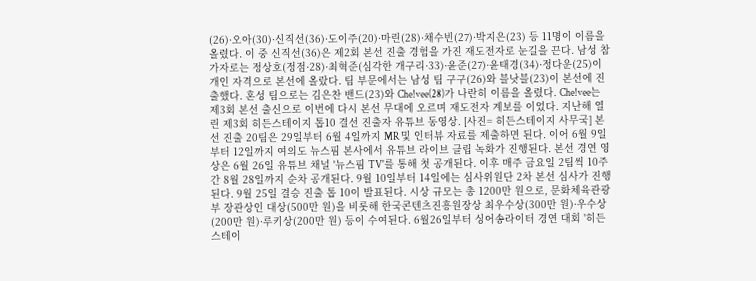(26)·오아(30)·신직선(36)·도이주(20)·마린(28)·채수빈(27)·박지은(23) 등 11명이 이름을 올렸다. 이 중 신직선(36)은 제2회 본선 진출 경험을 가진 재도전자로 눈길을 끈다. 남성 참가자로는 정상호(정점·28)·최혁준(심각한 개구리·33)·윤준(27)·윤태경(34)·정다운(25)이 개인 자격으로 본선에 올랐다. 팀 부문에서는 남성 팀 구구(26)와 블낫블(23)이 본선에 진출했다. 혼성 팀으로는 김은찬 밴드(23)와 Che!vee(28)가 나란히 이름을 올렸다. Che!vee는 제3회 본선 출신으로 이번에 다시 본선 무대에 오르며 재도전자 계보를 이었다. 지난해 열린 제3회 히든스테이지 톱10 결선 진출자 유튜브 동영상. [사진= 히든스테이지 사무국] 본선 진출 20팀은 29일부터 6월 4일까지 MR 및 인터뷰 자료를 제출하면 된다. 이어 6월 9일부터 12일까지 여의도 뉴스핌 본사에서 유튜브 라이브 클립 녹화가 진행된다. 본선 경연 영상은 6월 26일 유튜브 채널 '뉴스핌 TV'를 통해 첫 공개된다. 이후 매주 금요일 2팀씩 10주간 8월 28일까지 순차 공개된다. 9월 10일부터 14일에는 심사위원단 2차 본선 심사가 진행된다. 9월 25일 결승 진출 톱 10이 발표된다. 시상 규모는 총 1200만 원으로, 문화체육관광부 장관상인 대상(500만 원)을 비롯해 한국콘텐츠진흥원장상 최우수상(300만 원)·우수상(200만 원)·루키상(200만 원) 등이 수여된다. 6월26일부터 싱어송라이터 경연 대회 '히든 스테이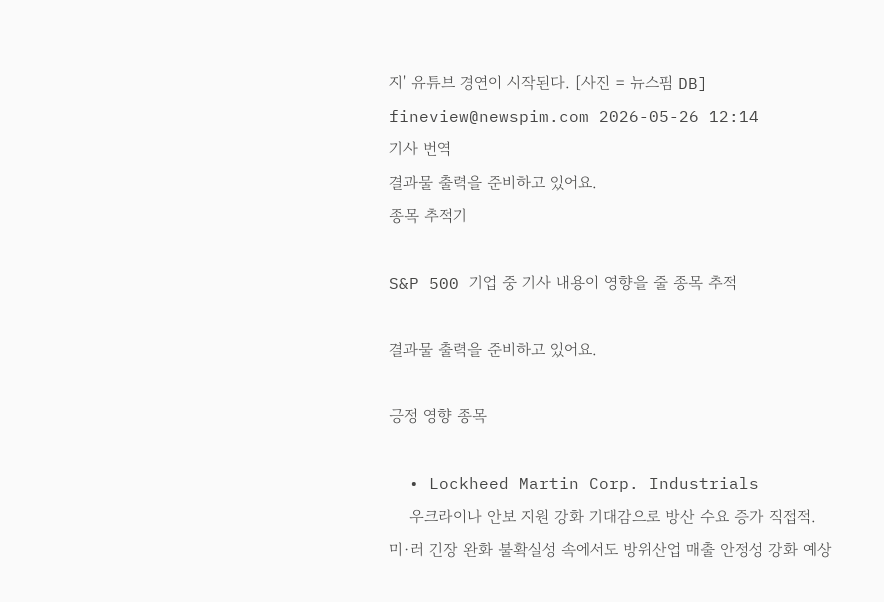지' 유튜브 경연이 시작된다. [사진 = 뉴스핌 DB] fineview@newspim.com 2026-05-26 12:14
기사 번역
결과물 출력을 준비하고 있어요.
종목 추적기

S&P 500 기업 중 기사 내용이 영향을 줄 종목 추적

결과물 출력을 준비하고 있어요.

긍정 영향 종목

  • Lockheed Martin Corp. Industrials
    우크라이나 안보 지원 강화 기대감으로 방산 수요 증가 직접적. 미·러 긴장 완화 불확실성 속에서도 방위산업 매출 안정성 강화 예상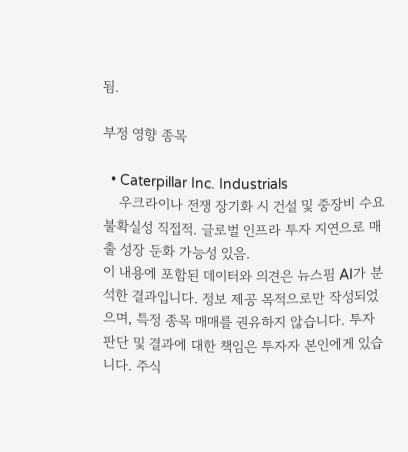됨.

부정 영향 종목

  • Caterpillar Inc. Industrials
    우크라이나 전쟁 장기화 시 건설 및 중장비 수요 불확실성 직접적. 글로벌 인프라 투자 지연으로 매출 성장 둔화 가능성 있음.
이 내용에 포함된 데이터와 의견은 뉴스핌 AI가 분석한 결과입니다. 정보 제공 목적으로만 작성되었으며, 특정 종목 매매를 권유하지 않습니다. 투자 판단 및 결과에 대한 책임은 투자자 본인에게 있습니다. 주식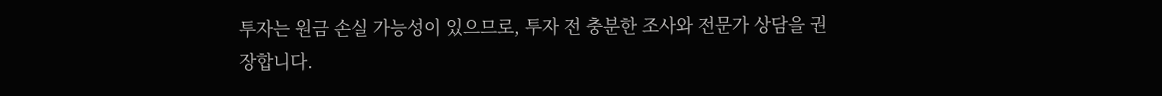투자는 원금 손실 가능성이 있으므로, 투자 전 충분한 조사와 전문가 상담을 권장합니다.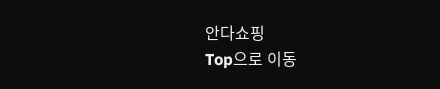안다쇼핑
Top으로 이동